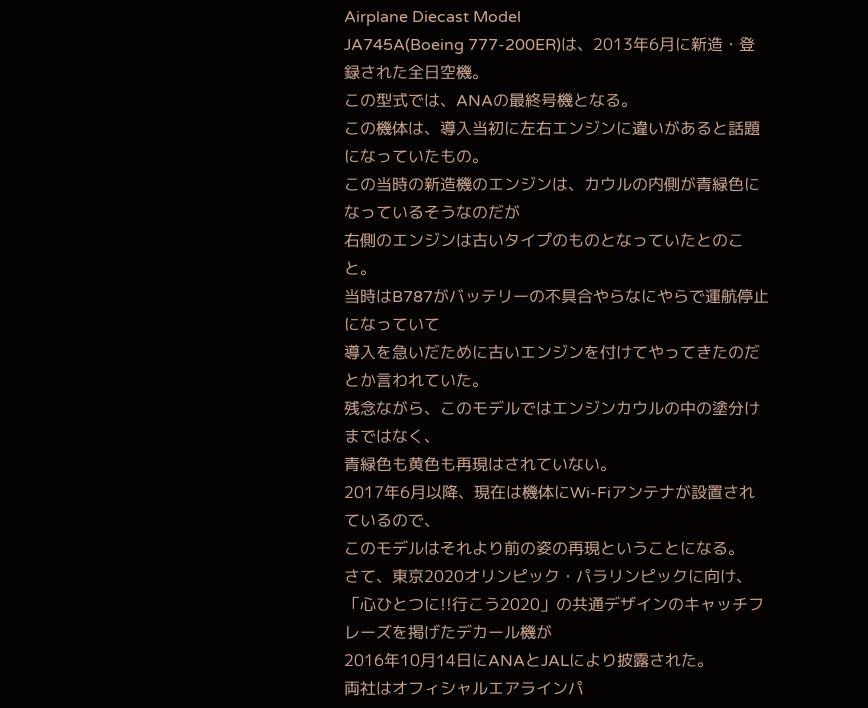Airplane Diecast Model
JA745A(Boeing 777-200ER)は、2013年6月に新造・登録された全日空機。
この型式では、ANAの最終号機となる。
この機体は、導入当初に左右エンジンに違いがあると話題になっていたもの。
この当時の新造機のエンジンは、カウルの内側が青緑色になっているそうなのだが
右側のエンジンは古いタイプのものとなっていたとのこと。
当時はB787がバッテリーの不具合やらなにやらで運航停止になっていて
導入を急いだために古いエンジンを付けてやってきたのだとか言われていた。
残念ながら、このモデルではエンジンカウルの中の塗分けまではなく、
青緑色も黄色も再現はされていない。
2017年6月以降、現在は機体にWi-Fiアンテナが設置されているので、
このモデルはそれより前の姿の再現ということになる。
さて、東京2020オリンピック・パラリンピックに向け、
「心ひとつに!!行こう2020」の共通デザインのキャッチフレーズを掲げたデカール機が
2016年10月14日にANAとJALにより披露された。
両社はオフィシャルエアラインパ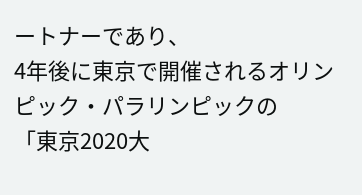ートナーであり、
4年後に東京で開催されるオリンピック・パラリンピックの
「東京2020大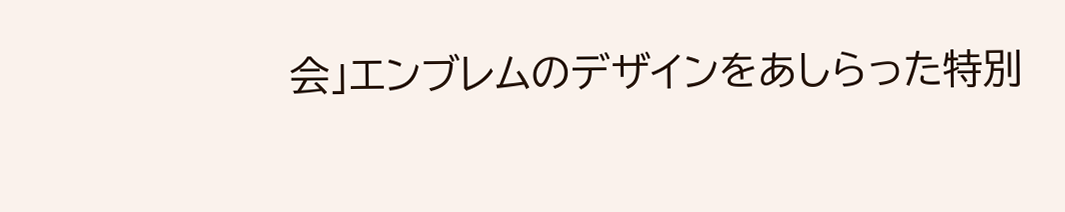会」エンブレムのデザインをあしらった特別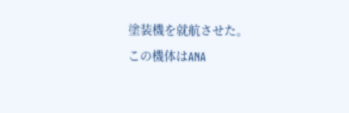塗装機を就航させた。
この機体はANA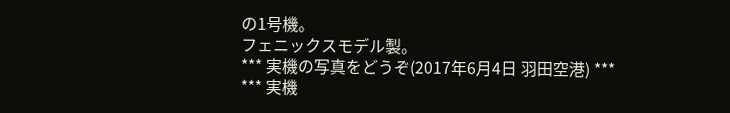の1号機。
フェニックスモデル製。
*** 実機の写真をどうぞ(2017年6月4日 羽田空港) ***
*** 実機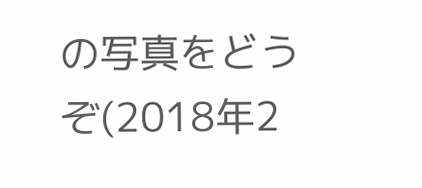の写真をどうぞ(2018年2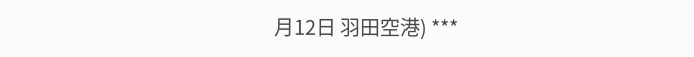月12日 羽田空港) ***